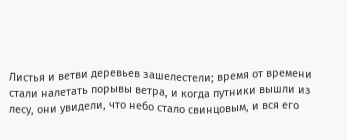Листья и ветви деревьев зашелестели; время от времени стали налетать порывы ветра, и когда путники вышли из лесу, они увидели, что небо стало свинцовым, и вся его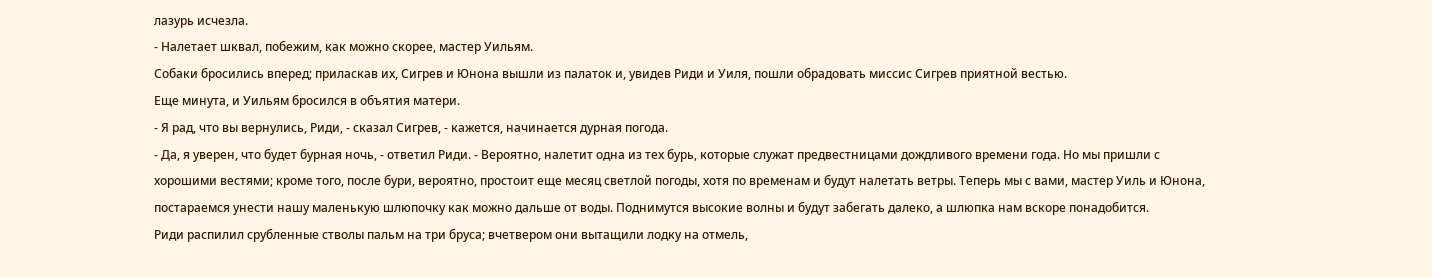лазурь исчезла.
- Налетает шквал, побежим, как можно скорее, мастер Уильям.
Собаки бросились вперед; приласкав их, Сигрев и Юнона вышли из палаток и, увидев Риди и Уиля, пошли обрадовать миссис Сигрев приятной вестью.
Еще минута, и Уильям бросился в объятия матери.
- Я рад, что вы вернулись, Риди, - сказал Сигрев, - кажется, начинается дурная погода.
- Да, я уверен, что будет бурная ночь, - ответил Риди. - Вероятно, налетит одна из тех бурь, которые служат предвестницами дождливого времени года. Но мы пришли с хорошими вестями; кроме того, после бури, вероятно, простоит еще месяц светлой погоды, хотя по временам и будут налетать ветры. Теперь мы с вами, мастер Уиль и Юнона, постараемся унести нашу маленькую шлюпочку как можно дальше от воды. Поднимутся высокие волны и будут забегать далеко, а шлюпка нам вскоре понадобится.
Риди распилил срубленные стволы пальм на три бруса; вчетвером они вытащили лодку на отмель,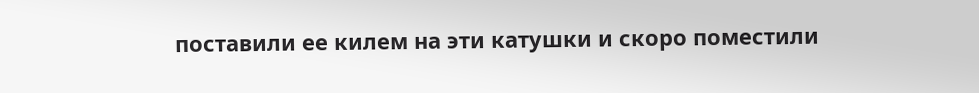поставили ее килем на эти катушки и скоро поместили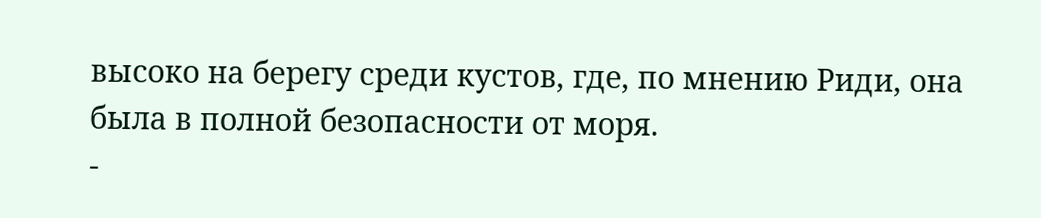высоко на берегу среди кустов, где, по мнению Риди, она была в полной безопасности от моря.
-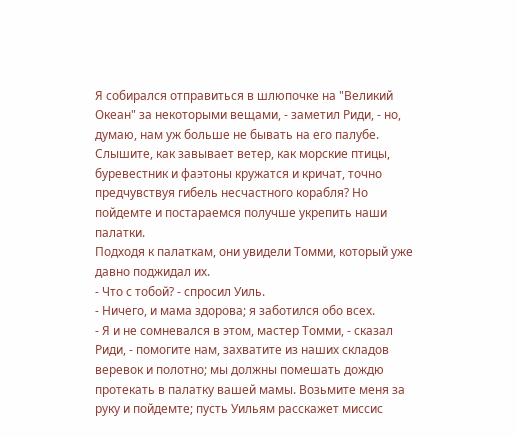Я собирался отправиться в шлюпочке на "Великий Океан" за некоторыми вещами, - заметил Риди, - но, думаю, нам уж больше не бывать на его палубе. Слышите, как завывает ветер, как морские птицы, буревестник и фаэтоны кружатся и кричат, точно предчувствуя гибель несчастного корабля? Но пойдемте и постараемся получше укрепить наши палатки.
Подходя к палаткам, они увидели Томми, который уже давно поджидал их.
- Что с тобой? - спросил Уиль.
- Ничего, и мама здорова; я заботился обо всех.
- Я и не сомневался в этом, мастер Томми, - сказал Риди, - помогите нам, захватите из наших складов веревок и полотно; мы должны помешать дождю протекать в палатку вашей мамы. Возьмите меня за руку и пойдемте; пусть Уильям расскажет миссис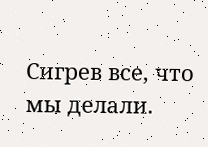Сигрев все, что мы делали.